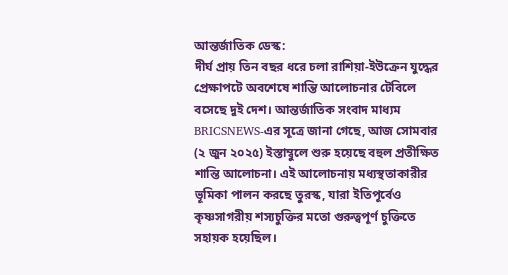আন্তর্জাতিক ডেস্ক:
দীর্ঘ প্রায় তিন বছর ধরে চলা রাশিয়া-ইউক্রেন যুদ্ধের প্রেক্ষাপটে অবশেষে শান্তি আলোচনার টেবিলে বসেছে দুই দেশ। আন্তর্জাতিক সংবাদ মাধ্যম BRICSNEWS-এর সূত্রে জানা গেছে, আজ সোমবার (২ জুন ২০২৫) ইস্তাম্বুলে শুরু হয়েছে বহুল প্রতীক্ষিত শান্তি আলোচনা। এই আলোচনায় মধ্যস্থতাকারীর ভূমিকা পালন করছে তুরস্ক, যারা ইতিপূর্বেও কৃষ্ণসাগরীয় শস্যচুক্তির মতো গুরুত্বপূর্ণ চুক্তিতে সহায়ক হয়েছিল।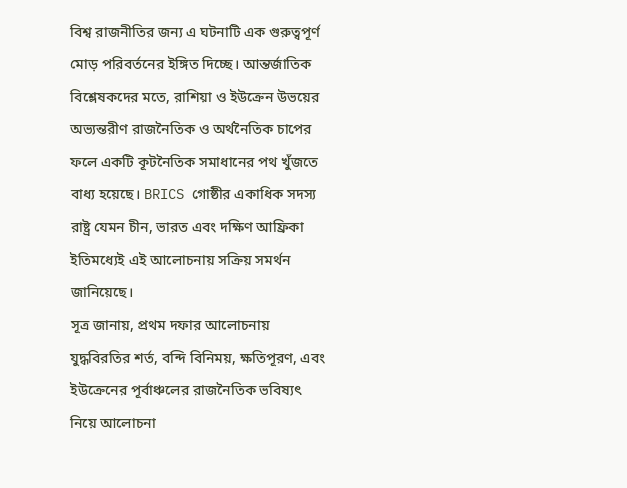বিশ্ব রাজনীতির জন্য এ ঘটনাটি এক গুরুত্বপূর্ণ মোড় পরিবর্তনের ইঙ্গিত দিচ্ছে। আন্তর্জাতিক বিশ্লেষকদের মতে, রাশিয়া ও ইউক্রেন উভয়ের অভ্যন্তরীণ রাজনৈতিক ও অর্থনৈতিক চাপের ফলে একটি কূটনৈতিক সমাধানের পথ খুঁজতে বাধ্য হয়েছে। BRICS গোষ্ঠীর একাধিক সদস্য রাষ্ট্র যেমন চীন, ভারত এবং দক্ষিণ আফ্রিকা ইতিমধ্যেই এই আলোচনায় সক্রিয় সমর্থন জানিয়েছে।
সূত্র জানায়, প্রথম দফার আলোচনায় যুদ্ধবিরতির শর্ত, বন্দি বিনিময়, ক্ষতিপূরণ, এবং ইউক্রেনের পূর্বাঞ্চলের রাজনৈতিক ভবিষ্যৎ নিয়ে আলোচনা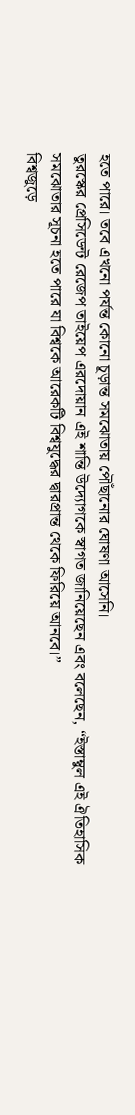হতে পারে। তবে এখনো পর্যন্ত কোনো চূড়ান্ত সমঝোতায় পৌঁছানোর ঘোষণা আসেনি।
তুরস্কের প্রেসিডেন্ট রেজেপ তাইয়েপ এরদোয়ান এই শান্তি উদ্যোগকে স্বাগত জানিয়েছেন এবং বলেছেন, “ইস্তাম্বুল এই ঐতিহাসিক সমঝোতার সূচনা হতে পারে যা বিশ্বকে আরেকটি বিশ্বযুদ্ধের দ্বারপ্রান্ত থেকে ফিরিয়ে আনবে।”
বিশ্বজুড়ে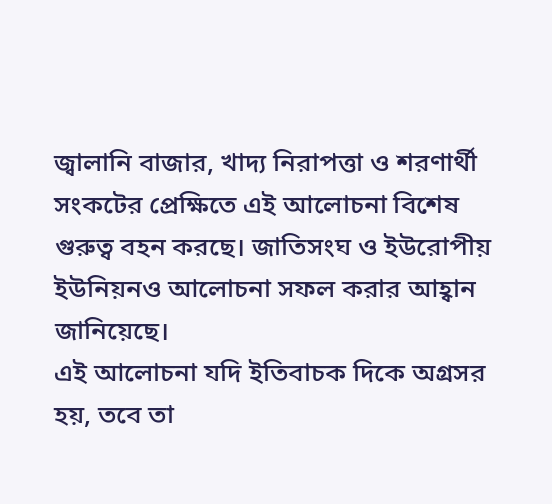জ্বালানি বাজার, খাদ্য নিরাপত্তা ও শরণার্থী সংকটের প্রেক্ষিতে এই আলোচনা বিশেষ গুরুত্ব বহন করছে। জাতিসংঘ ও ইউরোপীয় ইউনিয়নও আলোচনা সফল করার আহ্বান জানিয়েছে।
এই আলোচনা যদি ইতিবাচক দিকে অগ্রসর হয়, তবে তা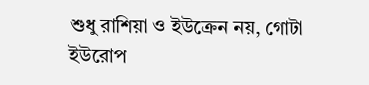শুধু রাশিয়া ও ইউক্রেন নয়, গোটা ইউরোপ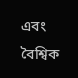এবং বৈশ্বিক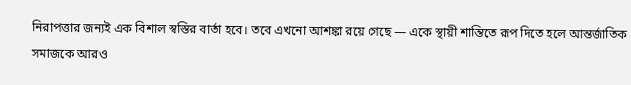নিরাপত্তার জন্যই এক বিশাল স্বস্তির বার্তা হবে। তবে এখনো আশঙ্কা রয়ে গেছে — একে স্থায়ী শান্তিতে রূপ দিতে হলে আন্তর্জাতিক সমাজকে আরও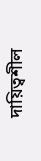দায়িত্বশীল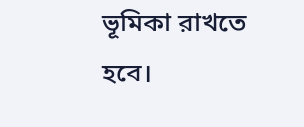ভূমিকা রাখতে হবে।